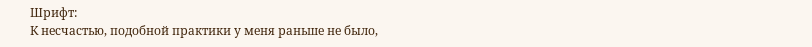Шрифт:
К несчастью, подобной практики у меня раньше не было,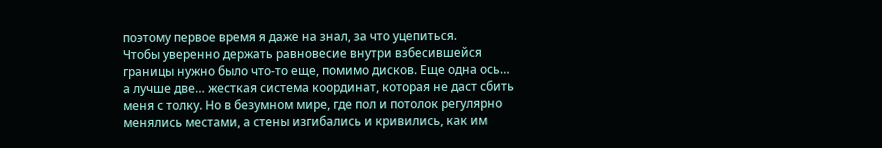поэтому первое время я даже на знал, за что уцепиться.
Чтобы уверенно держать равновесие внутри взбесившейся границы нужно было что-то еще, помимо дисков. Еще одна ось… а лучше две… жесткая система координат, которая не даст сбить меня с толку. Но в безумном мире, где пол и потолок регулярно менялись местами, а стены изгибались и кривились, как им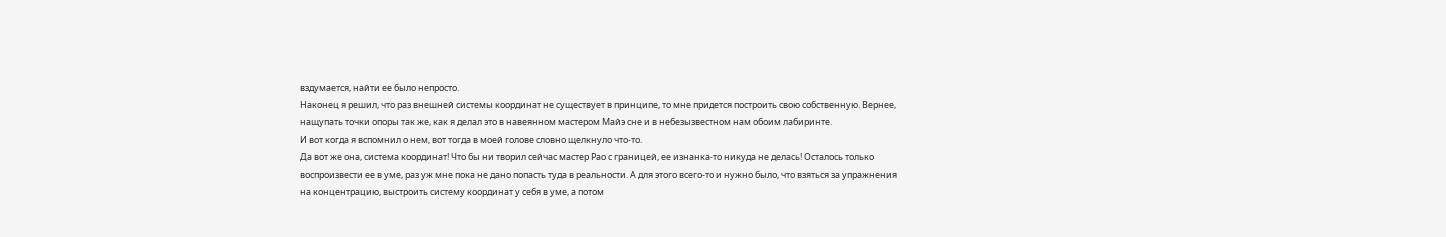вздумается, найти ее было непросто.
Наконец я решил, что раз внешней системы координат не существует в принципе, то мне придется построить свою собственную. Вернее, нащупать точки опоры так же, как я делал это в навеянном мастером Майэ сне и в небезызвестном нам обоим лабиринте.
И вот когда я вспомнил о нем, вот тогда в моей голове словно щелкнуло что-то.
Да вот же она, система координат! Что бы ни творил сейчас мастер Рао с границей, ее изнанка-то никуда не делась! Осталось только воспроизвести ее в уме, раз уж мне пока не дано попасть туда в реальности. А для этого всего-то и нужно было, что взяться за упражнения на концентрацию, выстроить систему координат у себя в уме, а потом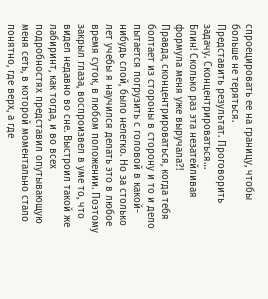спроецировать ее на границу, чтобы больше не теряться.
Представить результат. Проговорить задачу. Сконцентрироваться…
Блин! Сколько раз эта незатейливая формула меня уже выручала?!
Правда, сконцентрироваться, когда тебя болтает из стороны в сторону и то и дело пытается погрузить с головой в какой-нибудь слой, было нелегко. Но за столько лет учебы я научился делать это в любое время суток, в любом положении. Поэтому закрыл глаза, воспроизвел в уме то, что видел недавно во сне. Выстроил такой же лабиринт, как тогда, и во всех подробностях представил опутывающую меня сеть, в которой моментально стало понятно, где верх, а где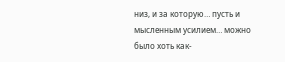низ, и за которую… пусть и мысленным усилием… можно было хоть как-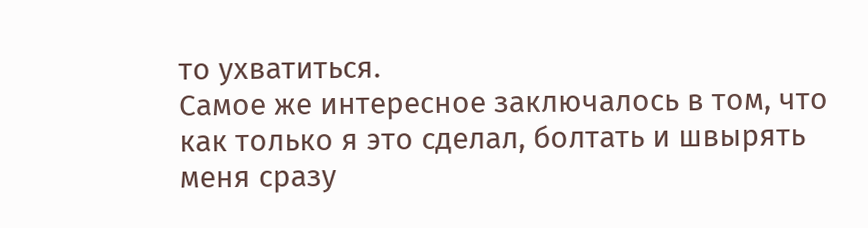то ухватиться.
Самое же интересное заключалось в том, что как только я это сделал, болтать и швырять меня сразу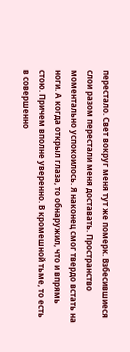перестало. Свет вокруг меня тут же померк. Взбесившиеся слои разом перестали меня доставать. Пространство моментально успокоилось. Я наконец смог твердо встать на ноги. А когда открыл глаза, то обнаружил, что и впрямь стою. Причем вполне уверенно. В кромешной тьме, то есть в совершенно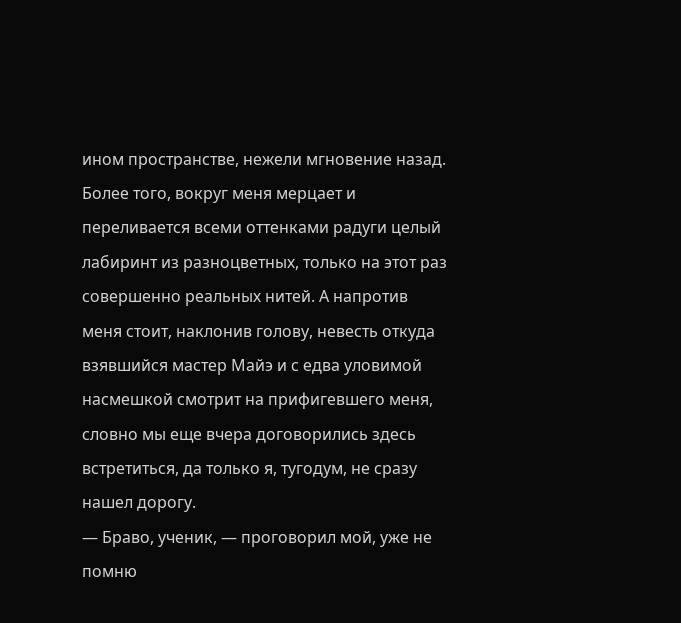ином пространстве, нежели мгновение назад. Более того, вокруг меня мерцает и переливается всеми оттенками радуги целый лабиринт из разноцветных, только на этот раз совершенно реальных нитей. А напротив меня стоит, наклонив голову, невесть откуда взявшийся мастер Майэ и с едва уловимой насмешкой смотрит на прифигевшего меня, словно мы еще вчера договорились здесь встретиться, да только я, тугодум, не сразу нашел дорогу.
— Браво, ученик, — проговорил мой, уже не помню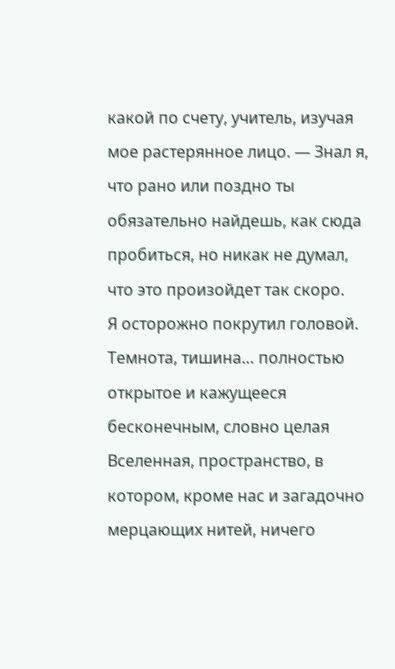какой по счету, учитель, изучая мое растерянное лицо. — Знал я, что рано или поздно ты обязательно найдешь, как сюда пробиться, но никак не думал, что это произойдет так скоро.
Я осторожно покрутил головой.
Темнота, тишина… полностью открытое и кажущееся бесконечным, словно целая Вселенная, пространство, в котором, кроме нас и загадочно мерцающих нитей, ничего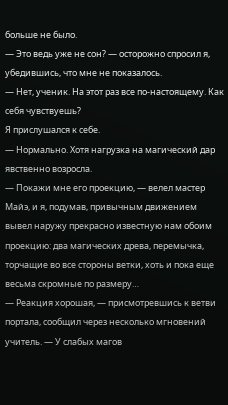больше не было.
— Это ведь уже не сон? — осторожно спросил я, убедившись, что мне не показалось.
— Нет, ученик. На этот раз все по-настоящему. Как себя чувствуешь?
Я прислушался к себе.
— Нормально. Хотя нагрузка на магический дар явственно возросла.
— Покажи мне его проекцию, — велел мастер Майэ, и я, подумав, привычным движением вывел наружу прекрасно известную нам обоим проекцию: два магических древа, перемычка, торчащие во все стороны ветки, хоть и пока еще весьма скромные по размеру…
— Реакция хорошая, — присмотревшись к ветви портала, сообщил через несколько мгновений учитель. — У слабых магов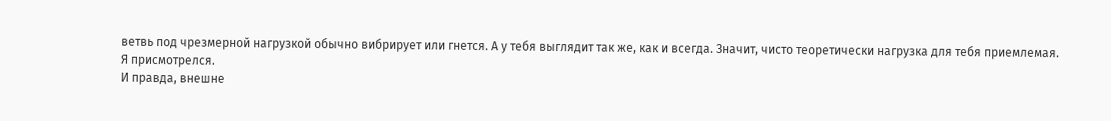ветвь под чрезмерной нагрузкой обычно вибрирует или гнется. А у тебя выглядит так же, как и всегда. Значит, чисто теоретически нагрузка для тебя приемлемая.
Я присмотрелся.
И правда, внешне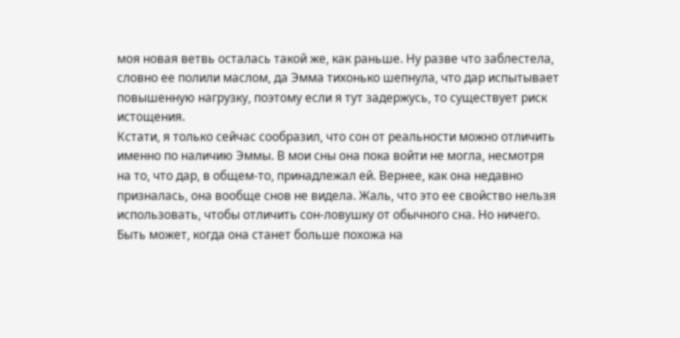моя новая ветвь осталась такой же, как раньше. Ну разве что заблестела, словно ее полили маслом, да Эмма тихонько шепнула, что дар испытывает повышенную нагрузку, поэтому если я тут задержусь, то существует риск истощения.
Кстати, я только сейчас сообразил, что сон от реальности можно отличить именно по наличию Эммы. В мои сны она пока войти не могла, несмотря на то, что дар, в общем-то, принадлежал ей. Вернее, как она недавно призналась, она вообще снов не видела. Жаль, что это ее свойство нельзя использовать, чтобы отличить сон-ловушку от обычного сна. Но ничего. Быть может, когда она станет больше похожа на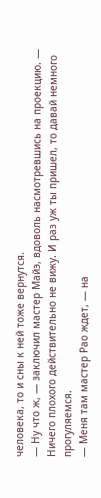человека, то и сны к ней тоже вернутся.
— Ну что ж, — заключил мастер Майэ, вдоволь насмотревшись на проекцию. — Ничего плохого действительно не вижу. И раз уж ты пришел, то давай немного прогуляемся.
— Меня там мастер Рао ждет, — на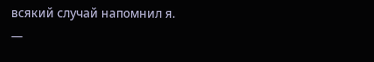всякий случай напомнил я.
—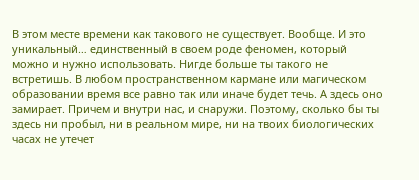В этом месте времени как такового не существует. Вообще. И это уникальный… единственный в своем роде феномен, который можно и нужно использовать. Нигде больше ты такого не встретишь. В любом пространственном кармане или магическом образовании время все равно так или иначе будет течь. А здесь оно замирает. Причем и внутри нас, и снаружи. Поэтому, сколько бы ты здесь ни пробыл, ни в реальном мире, ни на твоих биологических часах не утечет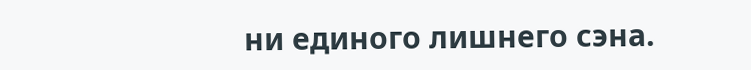ни единого лишнего сэна.